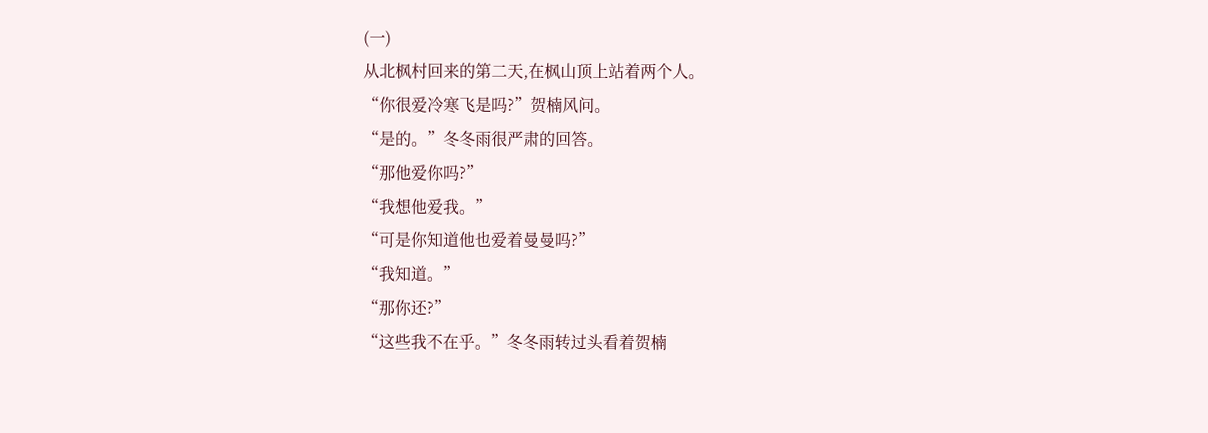(一)
从北枫村回来的第二天,在枫山顶上站着两个人。
“你很爱冷寒飞是吗?”贺楠风问。
“是的。”冬冬雨很严肃的回答。
“那他爱你吗?”
“我想他爱我。”
“可是你知道他也爱着曼曼吗?”
“我知道。”
“那你还?”
“这些我不在乎。”冬冬雨转过头看着贺楠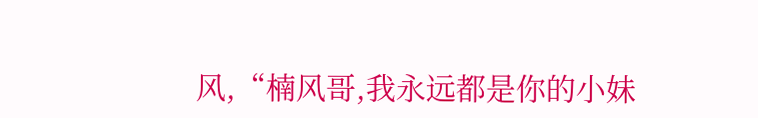风,“楠风哥,我永远都是你的小妹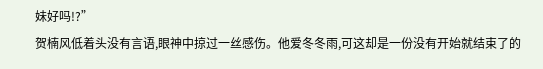妹好吗!?”
贺楠风低着头没有言语,眼神中掠过一丝感伤。他爱冬冬雨,可这却是一份没有开始就结束了的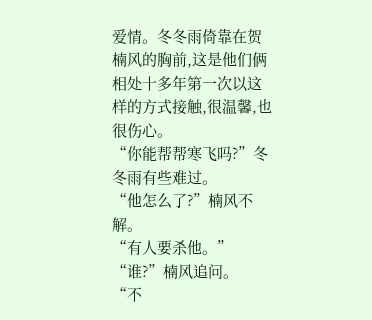爱情。冬冬雨倚靠在贺楠风的胸前,这是他们俩相处十多年第一次以这样的方式接触,很温馨,也很伤心。
“你能帮帮寒飞吗?”冬冬雨有些难过。
“他怎么了?”楠风不解。
“有人要杀他。”
“谁?”楠风追问。
“不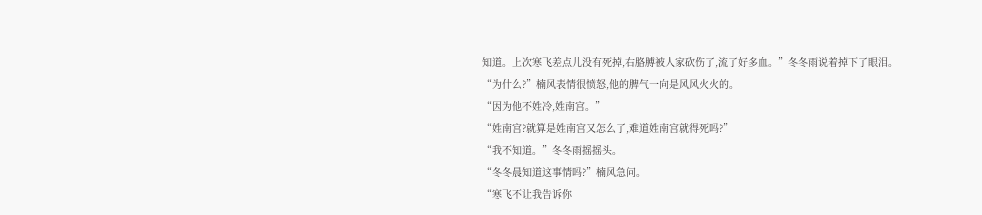知道。上次寒飞差点儿没有死掉,右胳膊被人家砍伤了,流了好多血。”冬冬雨说着掉下了眼泪。
“为什么?”楠风表情很愤怒,他的脾气一向是风风火火的。
“因为他不姓冷,姓南宫。”
“姓南宫?就算是姓南宫又怎么了,难道姓南宫就得死吗?”
“我不知道。”冬冬雨摇摇头。
“冬冬晨知道这事情吗?”楠风急问。
“寒飞不让我告诉你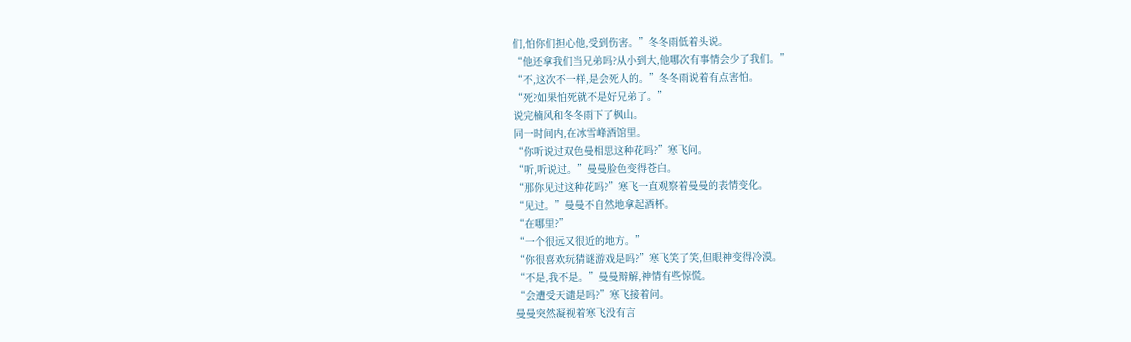们,怕你们担心他,受到伤害。”冬冬雨低着头说。
“他还拿我们当兄弟吗?从小到大,他哪次有事情会少了我们。”
“不,这次不一样,是会死人的。”冬冬雨说着有点害怕。
“死?如果怕死就不是好兄弟了。”
说完楠风和冬冬雨下了枫山。
同一时间内,在冰雪峰酒馆里。
“你听说过双色曼相思这种花吗?”寒飞问。
“听,听说过。”曼曼脸色变得苍白。
“那你见过这种花吗?”寒飞一直观察着曼曼的表情变化。
“见过。”曼曼不自然地拿起酒杯。
“在哪里?”
“一个很远又很近的地方。”
“你很喜欢玩猜谜游戏是吗?”寒飞笑了笑,但眼神变得冷漠。
“不是,我不是。”曼曼辩解,神情有些惊慌。
“会遭受天谴是吗?”寒飞接着问。
曼曼突然凝视着寒飞没有言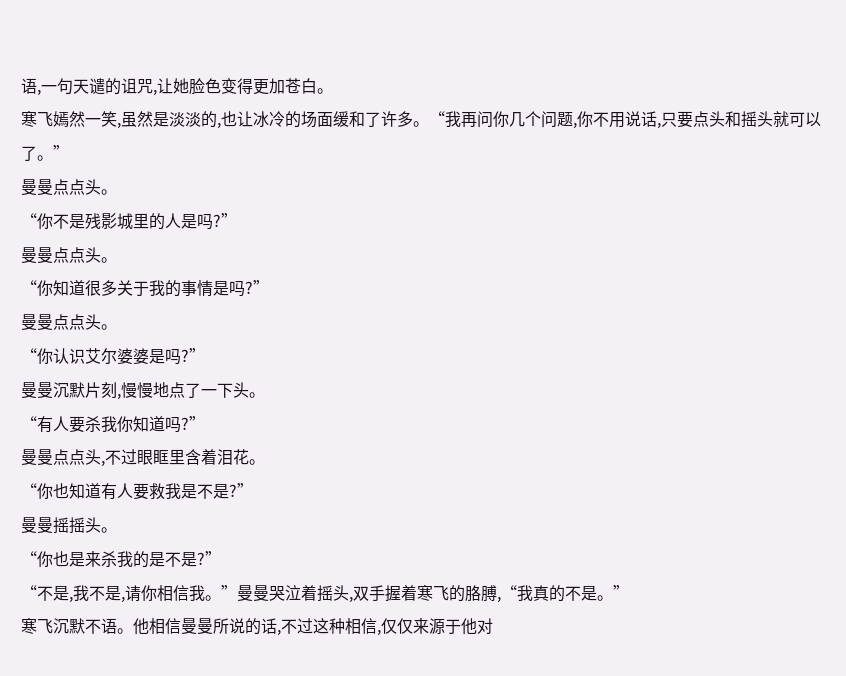语,一句天谴的诅咒,让她脸色变得更加苍白。
寒飞嫣然一笑,虽然是淡淡的,也让冰冷的场面缓和了许多。“我再问你几个问题,你不用说话,只要点头和摇头就可以了。”
曼曼点点头。
“你不是残影城里的人是吗?”
曼曼点点头。
“你知道很多关于我的事情是吗?”
曼曼点点头。
“你认识艾尔婆婆是吗?”
曼曼沉默片刻,慢慢地点了一下头。
“有人要杀我你知道吗?”
曼曼点点头,不过眼眶里含着泪花。
“你也知道有人要救我是不是?”
曼曼摇摇头。
“你也是来杀我的是不是?”
“不是,我不是,请你相信我。”曼曼哭泣着摇头,双手握着寒飞的胳膊,“我真的不是。”
寒飞沉默不语。他相信曼曼所说的话,不过这种相信,仅仅来源于他对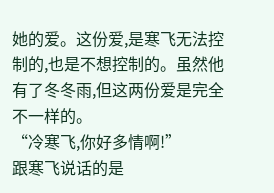她的爱。这份爱,是寒飞无法控制的,也是不想控制的。虽然他有了冬冬雨,但这两份爱是完全不一样的。
“冷寒飞,你好多情啊!”
跟寒飞说话的是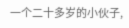一个二十多岁的小伙子,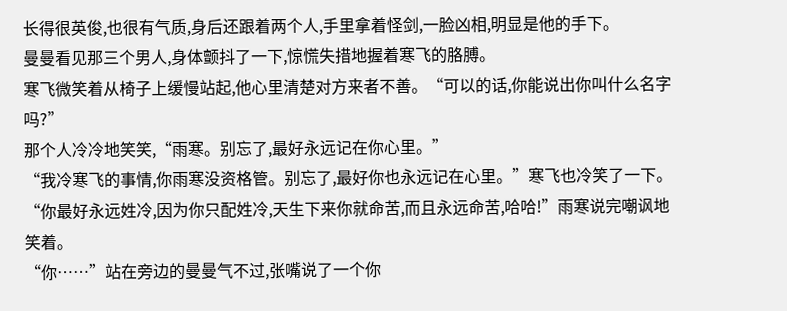长得很英俊,也很有气质,身后还跟着两个人,手里拿着怪剑,一脸凶相,明显是他的手下。
曼曼看见那三个男人,身体颤抖了一下,惊慌失措地握着寒飞的胳膊。
寒飞微笑着从椅子上缓慢站起,他心里清楚对方来者不善。“可以的话,你能说出你叫什么名字吗?”
那个人冷冷地笑笑,“雨寒。别忘了,最好永远记在你心里。”
“我冷寒飞的事情,你雨寒没资格管。别忘了,最好你也永远记在心里。”寒飞也冷笑了一下。
“你最好永远姓冷,因为你只配姓冷,天生下来你就命苦,而且永远命苦,哈哈!”雨寒说完嘲讽地笑着。
“你……”站在旁边的曼曼气不过,张嘴说了一个你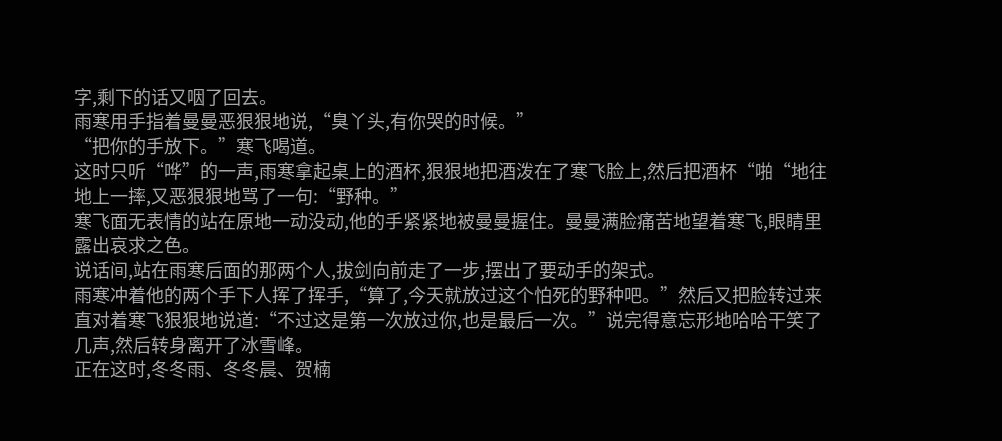字,剩下的话又咽了回去。
雨寒用手指着曼曼恶狠狠地说,“臭丫头,有你哭的时候。”
“把你的手放下。”寒飞喝道。
这时只听“哗”的一声,雨寒拿起桌上的酒杯,狠狠地把酒泼在了寒飞脸上,然后把酒杯“啪“地往地上一摔,又恶狠狠地骂了一句:“野种。”
寒飞面无表情的站在原地一动没动,他的手紧紧地被曼曼握住。曼曼满脸痛苦地望着寒飞,眼睛里露出哀求之色。
说话间,站在雨寒后面的那两个人,拔剑向前走了一步,摆出了要动手的架式。
雨寒冲着他的两个手下人挥了挥手,“算了,今天就放过这个怕死的野种吧。”然后又把脸转过来直对着寒飞狠狠地说道:“不过这是第一次放过你,也是最后一次。”说完得意忘形地哈哈干笑了几声,然后转身离开了冰雪峰。
正在这时,冬冬雨、冬冬晨、贺楠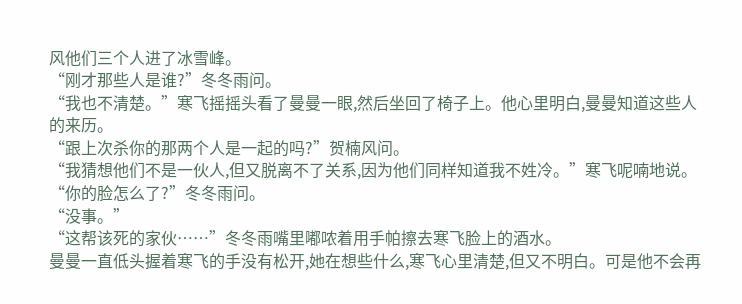风他们三个人进了冰雪峰。
“刚才那些人是谁?”冬冬雨问。
“我也不清楚。”寒飞摇摇头看了曼曼一眼,然后坐回了椅子上。他心里明白,曼曼知道这些人的来历。
“跟上次杀你的那两个人是一起的吗?”贺楠风问。
“我猜想他们不是一伙人,但又脱离不了关系,因为他们同样知道我不姓冷。”寒飞呢喃地说。
“你的脸怎么了?”冬冬雨问。
“没事。”
“这帮该死的家伙……”冬冬雨嘴里嘟哝着用手帕擦去寒飞脸上的酒水。
曼曼一直低头握着寒飞的手没有松开,她在想些什么,寒飞心里清楚,但又不明白。可是他不会再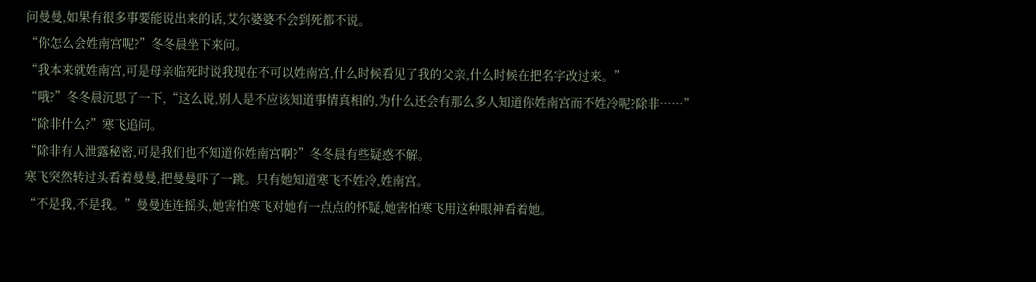问曼曼,如果有很多事要能说出来的话,艾尔婆婆不会到死都不说。
“你怎么会姓南宫呢?”冬冬晨坐下来问。
“我本来就姓南宫,可是母亲临死时说我现在不可以姓南宫,什么时候看见了我的父亲,什么时候在把名字改过来。”
“哦?”冬冬晨沉思了一下,“这么说,别人是不应该知道事情真相的,为什么还会有那么多人知道你姓南宫而不姓冷呢?除非……”
“除非什么?”寒飞追问。
“除非有人泄露秘密,可是我们也不知道你姓南宫啊?”冬冬晨有些疑惑不解。
寒飞突然转过头看着曼曼,把曼曼吓了一跳。只有她知道寒飞不姓冷,姓南宫。
“不是我,不是我。”曼曼连连摇头,她害怕寒飞对她有一点点的怀疑,她害怕寒飞用这种眼神看着她。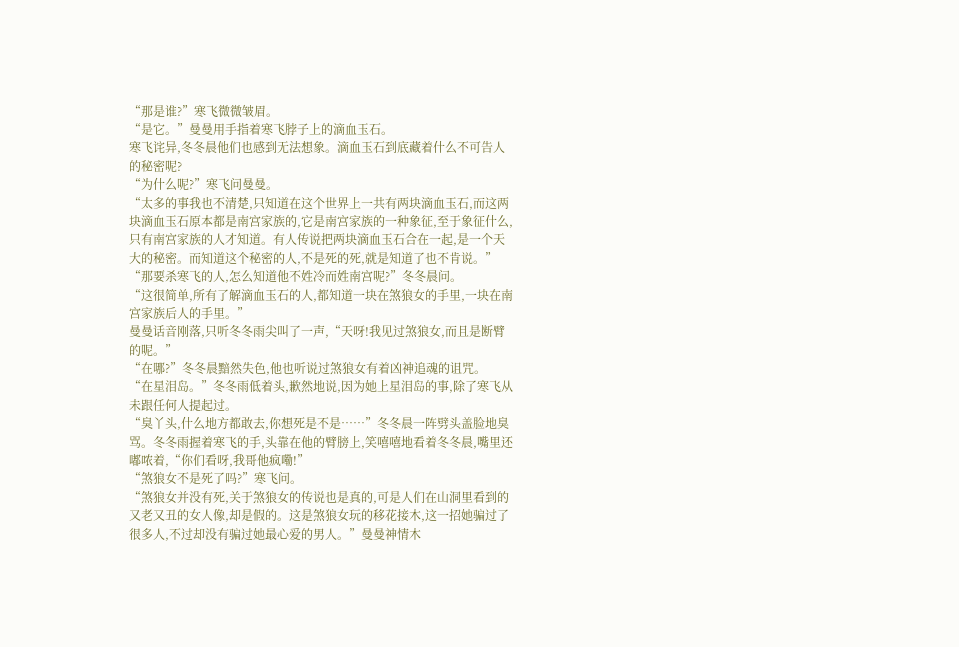“那是谁?”寒飞微微皱眉。
“是它。”曼曼用手指着寒飞脖子上的滴血玉石。
寒飞诧异,冬冬晨他们也感到无法想象。滴血玉石到底藏着什么不可告人的秘密呢?
“为什么呢?”寒飞问曼曼。
“太多的事我也不清楚,只知道在这个世界上一共有两块滴血玉石,而这两块滴血玉石原本都是南宫家族的,它是南宫家族的一种象征,至于象征什么,只有南宫家族的人才知道。有人传说把两块滴血玉石合在一起,是一个天大的秘密。而知道这个秘密的人,不是死的死,就是知道了也不肯说。”
“那要杀寒飞的人,怎么知道他不姓冷而姓南宫呢?”冬冬晨问。
“这很简单,所有了解滴血玉石的人,都知道一块在煞狼女的手里,一块在南宫家族后人的手里。”
曼曼话音刚落,只听冬冬雨尖叫了一声,“天呀!我见过煞狼女,而且是断臂的呢。”
“在哪?”冬冬晨黯然失色,他也听说过煞狼女有着凶神追魂的诅咒。
“在星泪岛。”冬冬雨低着头,歉然地说,因为她上星泪岛的事,除了寒飞从未跟任何人提起过。
“臭丫头,什么地方都敢去,你想死是不是……”冬冬晨一阵劈头盖脸地臭骂。冬冬雨握着寒飞的手,头靠在他的臂膀上,笑嘻嘻地看着冬冬晨,嘴里还嘟哝着,“你们看呀,我哥他疯嘞!”
“煞狼女不是死了吗?”寒飞问。
“煞狼女并没有死,关于煞狼女的传说也是真的,可是人们在山洞里看到的又老又丑的女人像,却是假的。这是煞狼女玩的移花接木,这一招她骗过了很多人,不过却没有骗过她最心爱的男人。”曼曼神情木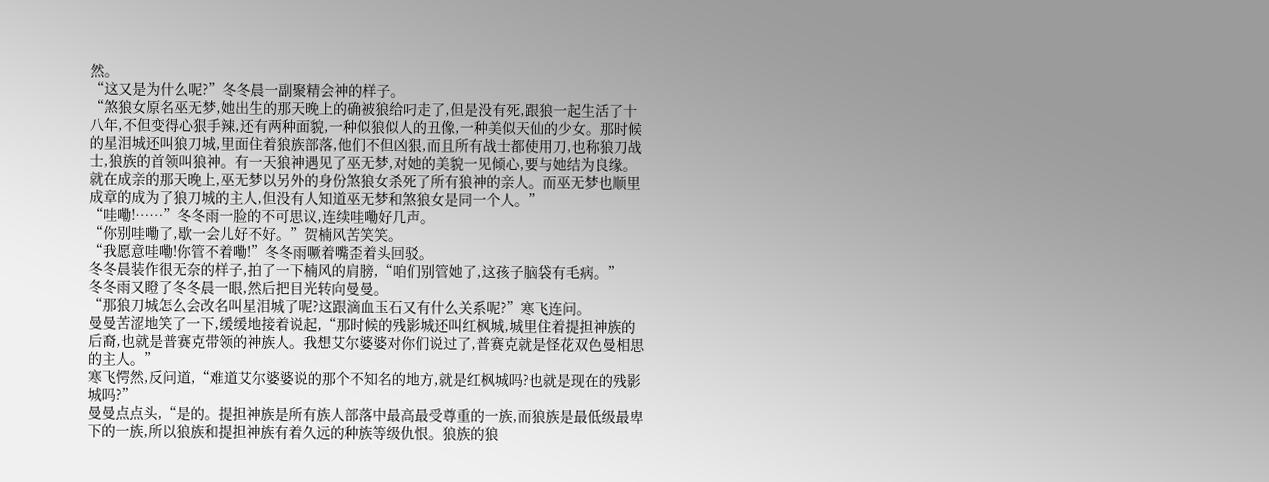然。
“这又是为什么呢?”冬冬晨一副聚精会神的样子。
“煞狼女原名巫无梦,她出生的那天晚上的确被狼给叼走了,但是没有死,跟狼一起生活了十八年,不但变得心狠手辣,还有两种面貌,一种似狼似人的丑像,一种美似天仙的少女。那时候的星泪城还叫狼刀城,里面住着狼族部落,他们不但凶狠,而且所有战士都使用刀,也称狼刀战士,狼族的首领叫狼神。有一天狼神遇见了巫无梦,对她的美貌一见倾心,要与她结为良缘。就在成亲的那天晚上,巫无梦以另外的身份煞狼女杀死了所有狼神的亲人。而巫无梦也顺里成章的成为了狼刀城的主人,但没有人知道巫无梦和煞狼女是同一个人。”
“哇嘞!……”冬冬雨一脸的不可思议,连续哇嘞好几声。
“你别哇嘞了,歇一会儿好不好。”贺楠风苦笑笑。
“我愿意哇嘞!你管不着嘞!”冬冬雨噘着嘴歪着头回驳。
冬冬晨装作很无奈的样子,拍了一下楠风的肩膀,“咱们别管她了,这孩子脑袋有毛病。”
冬冬雨又瞪了冬冬晨一眼,然后把目光转向曼曼。
“那狼刀城怎么会改名叫星泪城了呢?这跟滴血玉石又有什么关系呢?”寒飞连问。
曼曼苦涩地笑了一下,缓缓地接着说起,“那时候的残影城还叫红枫城,城里住着提担神族的后裔,也就是普赛克带领的神族人。我想艾尔婆婆对你们说过了,普赛克就是怪花双色曼相思的主人。”
寒飞愕然,反问道,“难道艾尔婆婆说的那个不知名的地方,就是红枫城吗?也就是现在的残影城吗?”
曼曼点点头,“是的。提担神族是所有族人部落中最高最受尊重的一族,而狼族是最低级最卑下的一族,所以狼族和提担神族有着久远的种族等级仇恨。狼族的狼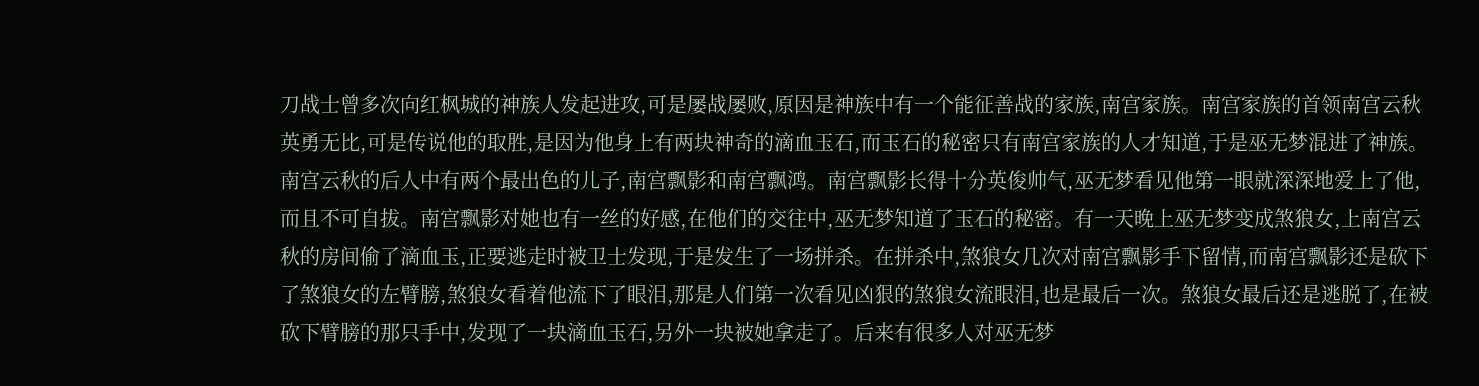刀战士曾多次向红枫城的神族人发起进攻,可是屡战屡败,原因是神族中有一个能征善战的家族,南宫家族。南宫家族的首领南宫云秋英勇无比,可是传说他的取胜,是因为他身上有两块神奇的滴血玉石,而玉石的秘密只有南宫家族的人才知道,于是巫无梦混进了神族。南宫云秋的后人中有两个最出色的儿子,南宫飘影和南宫飘鸿。南宫飘影长得十分英俊帅气,巫无梦看见他第一眼就深深地爱上了他,而且不可自拔。南宫飘影对她也有一丝的好感,在他们的交往中,巫无梦知道了玉石的秘密。有一天晚上巫无梦变成煞狼女,上南宫云秋的房间偷了滴血玉,正要逃走时被卫士发现,于是发生了一场拼杀。在拼杀中,煞狼女几次对南宫飘影手下留情,而南宫飘影还是砍下了煞狼女的左臂膀,煞狼女看着他流下了眼泪,那是人们第一次看见凶狠的煞狼女流眼泪,也是最后一次。煞狼女最后还是逃脱了,在被砍下臂膀的那只手中,发现了一块滴血玉石,另外一块被她拿走了。后来有很多人对巫无梦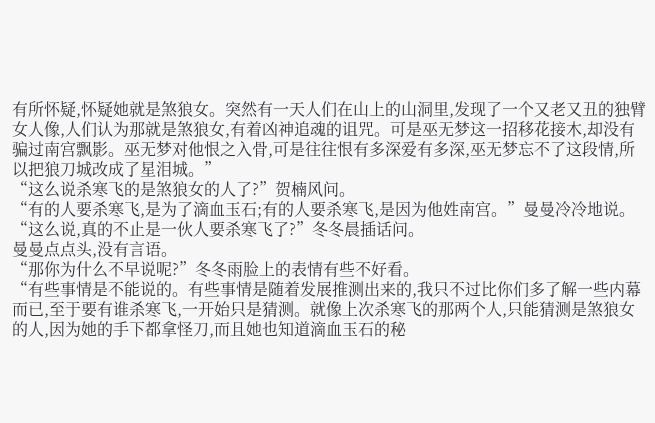有所怀疑,怀疑她就是煞狼女。突然有一天人们在山上的山洞里,发现了一个又老又丑的独臂女人像,人们认为那就是煞狼女,有着凶神追魂的诅咒。可是巫无梦这一招移花接木,却没有骗过南宫飘影。巫无梦对他恨之入骨,可是往往恨有多深爱有多深,巫无梦忘不了这段情,所以把狼刀城改成了星泪城。”
“这么说杀寒飞的是煞狼女的人了?”贺楠风问。
“有的人要杀寒飞,是为了滴血玉石;有的人要杀寒飞,是因为他姓南宫。”曼曼冷冷地说。
“这么说,真的不止是一伙人要杀寒飞了?”冬冬晨插话问。
曼曼点点头,没有言语。
“那你为什么不早说呢?”冬冬雨脸上的表情有些不好看。
“有些事情是不能说的。有些事情是随着发展推测出来的,我只不过比你们多了解一些内幕而已,至于要有谁杀寒飞,一开始只是猜测。就像上次杀寒飞的那两个人,只能猜测是煞狼女的人,因为她的手下都拿怪刀,而且她也知道滴血玉石的秘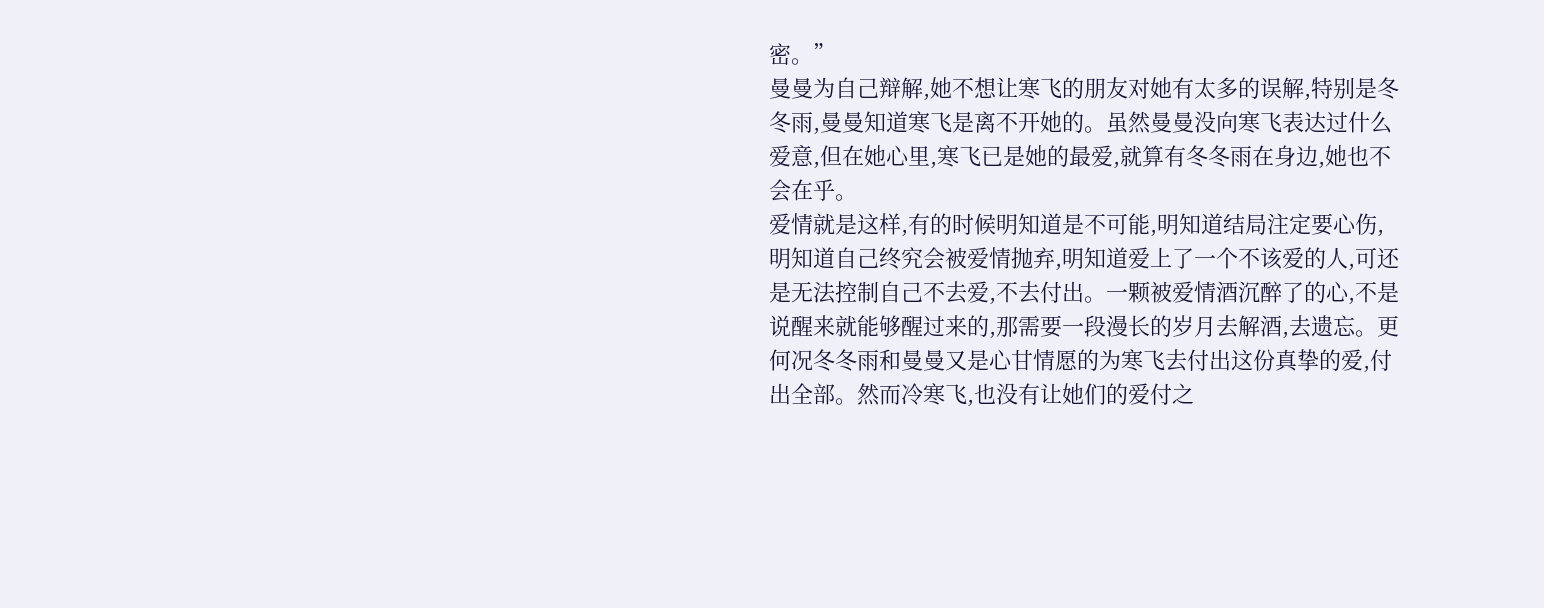密。”
曼曼为自己辩解,她不想让寒飞的朋友对她有太多的误解,特别是冬冬雨,曼曼知道寒飞是离不开她的。虽然曼曼没向寒飞表达过什么爱意,但在她心里,寒飞已是她的最爱,就算有冬冬雨在身边,她也不会在乎。
爱情就是这样,有的时候明知道是不可能,明知道结局注定要心伤,明知道自己终究会被爱情抛弃,明知道爱上了一个不该爱的人,可还是无法控制自己不去爱,不去付出。一颗被爱情酒沉醉了的心,不是说醒来就能够醒过来的,那需要一段漫长的岁月去解酒,去遗忘。更何况冬冬雨和曼曼又是心甘情愿的为寒飞去付出这份真挚的爱,付出全部。然而冷寒飞,也没有让她们的爱付之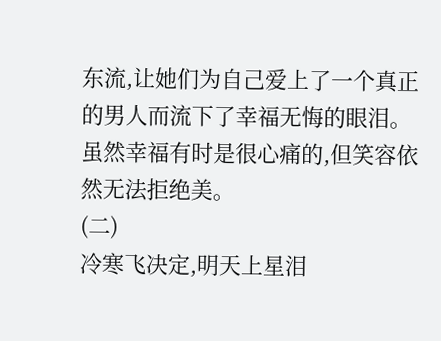东流,让她们为自己爱上了一个真正的男人而流下了幸福无悔的眼泪。虽然幸福有时是很心痛的,但笑容依然无法拒绝美。
(二)
冷寒飞决定,明天上星泪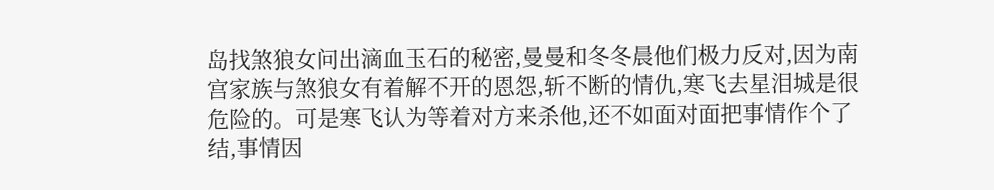岛找煞狼女问出滴血玉石的秘密,曼曼和冬冬晨他们极力反对,因为南宫家族与煞狼女有着解不开的恩怨,斩不断的情仇,寒飞去星泪城是很危险的。可是寒飞认为等着对方来杀他,还不如面对面把事情作个了结,事情因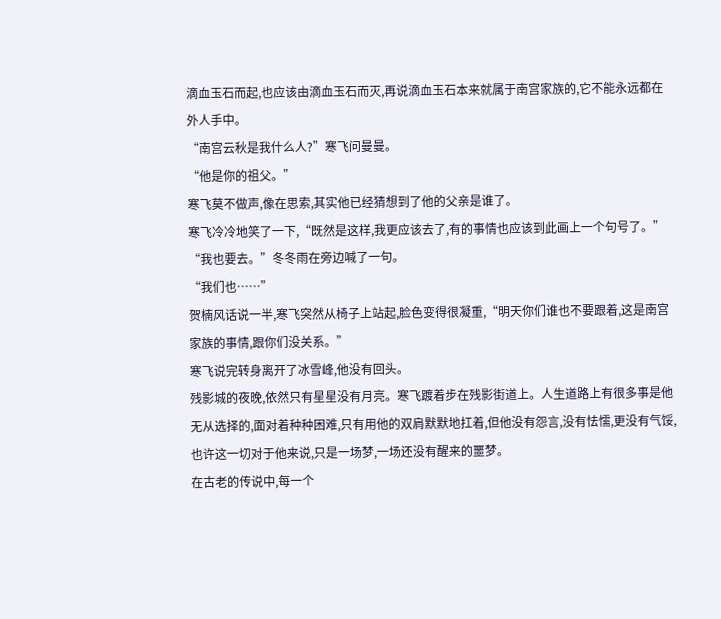滴血玉石而起,也应该由滴血玉石而灭,再说滴血玉石本来就属于南宫家族的,它不能永远都在外人手中。
“南宫云秋是我什么人?”寒飞问曼曼。
“他是你的祖父。”
寒飞莫不做声,像在思索,其实他已经猜想到了他的父亲是谁了。
寒飞冷冷地笑了一下,“既然是这样,我更应该去了,有的事情也应该到此画上一个句号了。”
“我也要去。”冬冬雨在旁边喊了一句。
“我们也……”
贺楠风话说一半,寒飞突然从椅子上站起,脸色变得很凝重,“明天你们谁也不要跟着,这是南宫家族的事情,跟你们没关系。”
寒飞说完转身离开了冰雪峰,他没有回头。
残影城的夜晚,依然只有星星没有月亮。寒飞踱着步在残影街道上。人生道路上有很多事是他无从选择的,面对着种种困难,只有用他的双肩默默地扛着,但他没有怨言,没有怯懦,更没有气馁,也许这一切对于他来说,只是一场梦,一场还没有醒来的噩梦。
在古老的传说中,每一个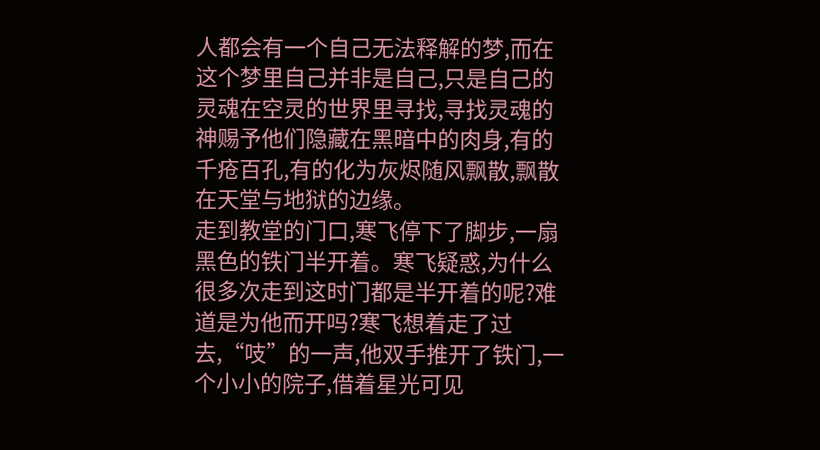人都会有一个自己无法释解的梦,而在这个梦里自己并非是自己,只是自己的灵魂在空灵的世界里寻找,寻找灵魂的神赐予他们隐藏在黑暗中的肉身,有的千疮百孔,有的化为灰烬随风飘散,飘散在天堂与地狱的边缘。
走到教堂的门口,寒飞停下了脚步,一扇黑色的铁门半开着。寒飞疑惑,为什么很多次走到这时门都是半开着的呢?难道是为他而开吗?寒飞想着走了过去,“吱”的一声,他双手推开了铁门,一个小小的院子,借着星光可见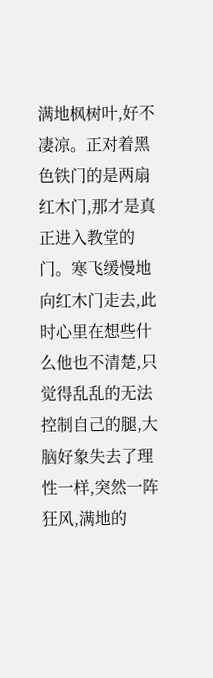满地枫树叶,好不凄凉。正对着黑色铁门的是两扇红木门,那才是真正进入教堂的门。寒飞缓慢地向红木门走去,此时心里在想些什么他也不清楚,只觉得乱乱的无法控制自己的腿,大脑好象失去了理性一样,突然一阵狂风,满地的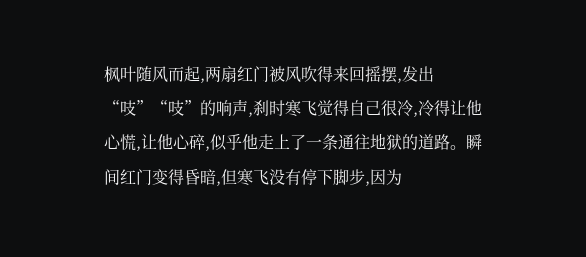枫叶随风而起,两扇红门被风吹得来回摇摆,发出“吱”“吱”的响声,刹时寒飞觉得自己很冷,冷得让他心慌,让他心碎,似乎他走上了一条通往地狱的道路。瞬间红门变得昏暗,但寒飞没有停下脚步,因为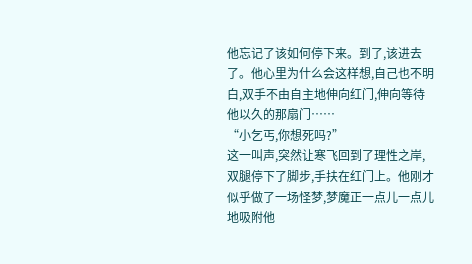他忘记了该如何停下来。到了,该进去了。他心里为什么会这样想,自己也不明白,双手不由自主地伸向红门,伸向等待他以久的那扇门……
“小乞丐,你想死吗?”
这一叫声,突然让寒飞回到了理性之岸,双腿停下了脚步,手扶在红门上。他刚才似乎做了一场怪梦,梦魔正一点儿一点儿地吸附他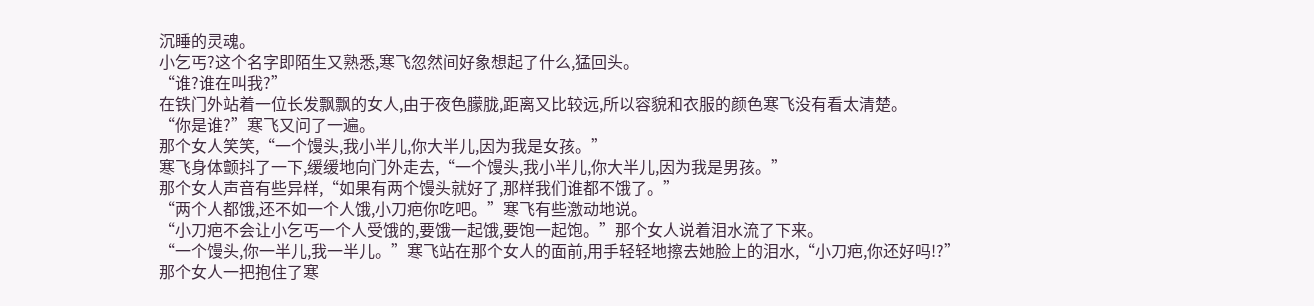沉睡的灵魂。
小乞丐?这个名字即陌生又熟悉,寒飞忽然间好象想起了什么,猛回头。
“谁?谁在叫我?”
在铁门外站着一位长发飘飘的女人,由于夜色朦胧,距离又比较远,所以容貌和衣服的颜色寒飞没有看太清楚。
“你是谁?”寒飞又问了一遍。
那个女人笑笑,“一个馒头,我小半儿,你大半儿,因为我是女孩。”
寒飞身体颤抖了一下,缓缓地向门外走去,“一个馒头,我小半儿,你大半儿,因为我是男孩。”
那个女人声音有些异样,“如果有两个馒头就好了,那样我们谁都不饿了。”
“两个人都饿,还不如一个人饿,小刀疤你吃吧。”寒飞有些激动地说。
“小刀疤不会让小乞丐一个人受饿的,要饿一起饿,要饱一起饱。”那个女人说着泪水流了下来。
“一个馒头,你一半儿,我一半儿。”寒飞站在那个女人的面前,用手轻轻地擦去她脸上的泪水,“小刀疤,你还好吗!?”
那个女人一把抱住了寒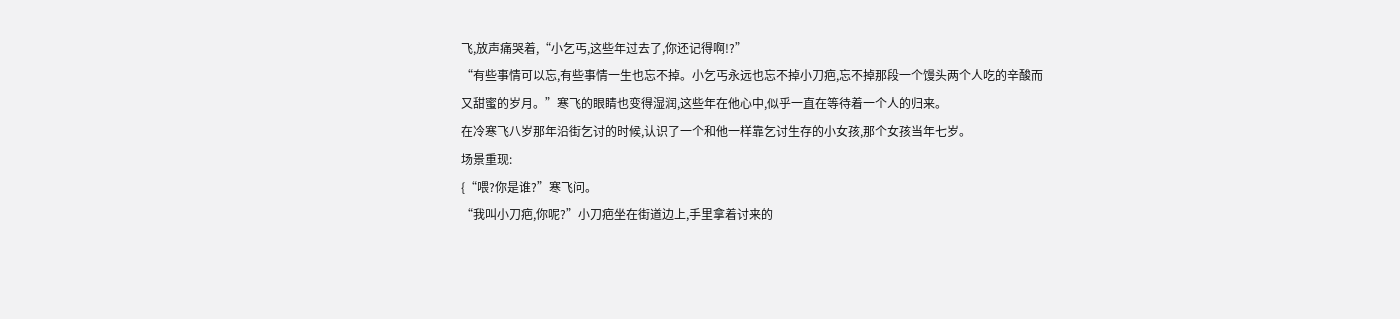飞,放声痛哭着,“小乞丐,这些年过去了,你还记得啊!?”
“有些事情可以忘,有些事情一生也忘不掉。小乞丐永远也忘不掉小刀疤,忘不掉那段一个馒头两个人吃的辛酸而又甜蜜的岁月。”寒飞的眼睛也变得湿润,这些年在他心中,似乎一直在等待着一个人的归来。
在冷寒飞八岁那年沿街乞讨的时候,认识了一个和他一样靠乞讨生存的小女孩,那个女孩当年七岁。
场景重现:
{“喂?你是谁?”寒飞问。
“我叫小刀疤,你呢?”小刀疤坐在街道边上,手里拿着讨来的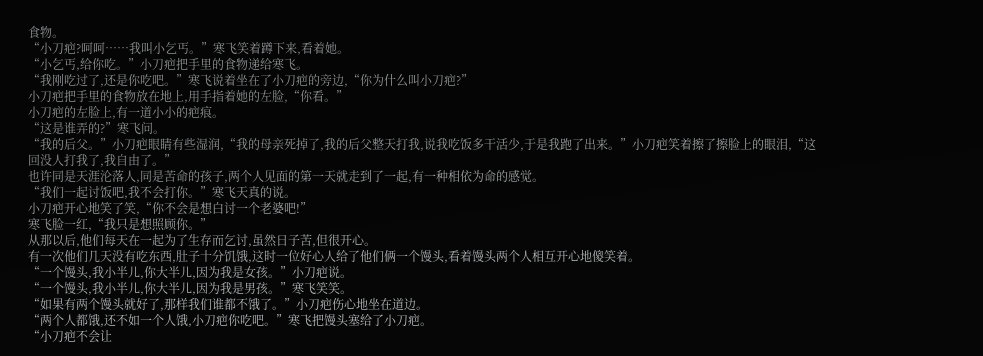食物。
“小刀疤?呵呵……我叫小乞丐。”寒飞笑着蹲下来,看着她。
“小乞丐,给你吃。”小刀疤把手里的食物递给寒飞。
“我刚吃过了,还是你吃吧。”寒飞说着坐在了小刀疤的旁边,“你为什么叫小刀疤?”
小刀疤把手里的食物放在地上,用手指着她的左脸,“你看。”
小刀疤的左脸上,有一道小小的疤痕。
“这是谁弄的?”寒飞问。
“我的后父。”小刀疤眼睛有些湿润,“我的母亲死掉了,我的后父整天打我,说我吃饭多干活少,于是我跑了出来。”小刀疤笑着擦了擦脸上的眼泪,“这回没人打我了,我自由了。”
也许同是天涯沦落人,同是苦命的孩子,两个人见面的第一天就走到了一起,有一种相依为命的感觉。
“我们一起讨饭吧,我不会打你。”寒飞天真的说。
小刀疤开心地笑了笑,“你不会是想白讨一个老婆吧!”
寒飞脸一红,“我只是想照顾你。”
从那以后,他们每天在一起为了生存而乞讨,虽然日子苦,但很开心。
有一次他们几天没有吃东西,肚子十分饥饿,这时一位好心人给了他们俩一个馒头,看着馒头两个人相互开心地傻笑着。
“一个馒头,我小半儿,你大半儿,因为我是女孩。”小刀疤说。
“一个馒头,我小半儿,你大半儿,因为我是男孩。”寒飞笑笑。
“如果有两个馒头就好了,那样我们谁都不饿了。”小刀疤伤心地坐在道边。
“两个人都饿,还不如一个人饿,小刀疤你吃吧。”寒飞把馒头塞给了小刀疤。
“小刀疤不会让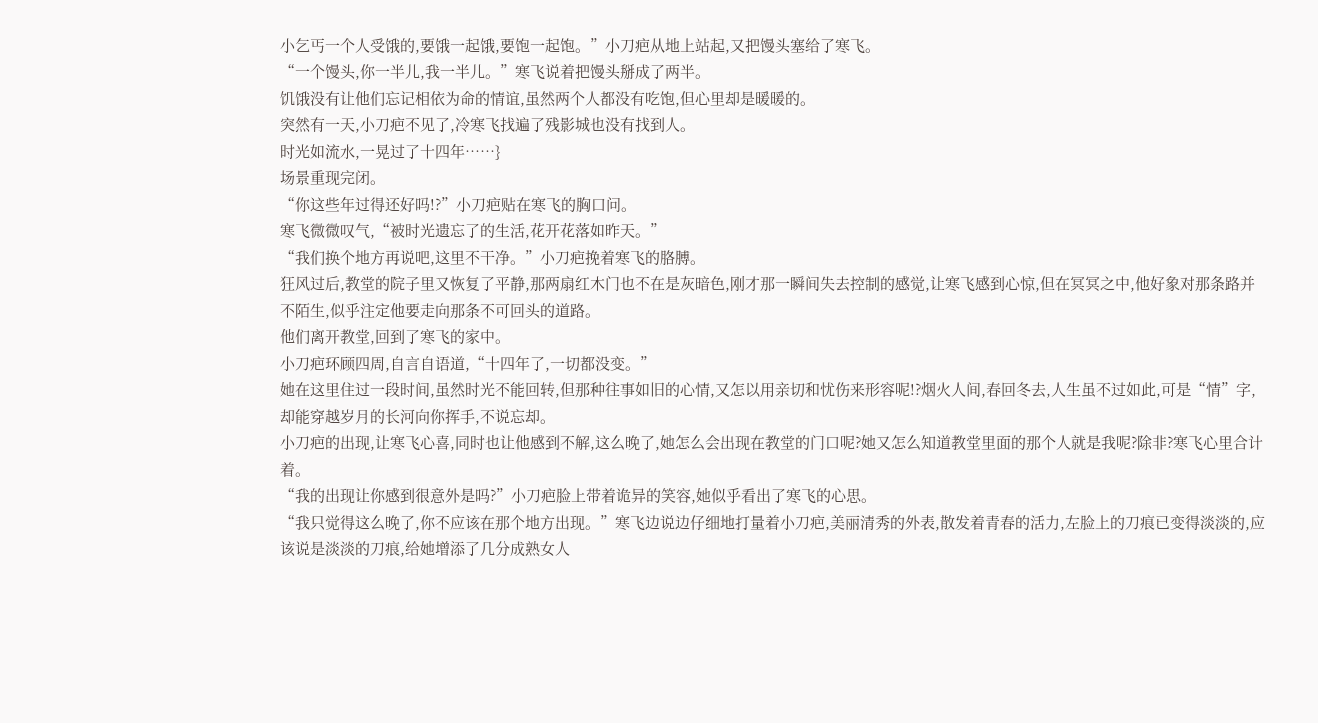小乞丐一个人受饿的,要饿一起饿,要饱一起饱。”小刀疤从地上站起,又把馒头塞给了寒飞。
“一个馒头,你一半儿,我一半儿。”寒飞说着把馒头掰成了两半。
饥饿没有让他们忘记相依为命的情谊,虽然两个人都没有吃饱,但心里却是暖暖的。
突然有一天,小刀疤不见了,冷寒飞找遍了残影城也没有找到人。
时光如流水,一晃过了十四年……}
场景重现完闭。
“你这些年过得还好吗!?”小刀疤贴在寒飞的胸口问。
寒飞微微叹气,“被时光遗忘了的生活,花开花落如昨天。”
“我们换个地方再说吧,这里不干净。”小刀疤挽着寒飞的胳膊。
狂风过后,教堂的院子里又恢复了平静,那两扇红木门也不在是灰暗色,刚才那一瞬间失去控制的感觉,让寒飞感到心惊,但在冥冥之中,他好象对那条路并不陌生,似乎注定他要走向那条不可回头的道路。
他们离开教堂,回到了寒飞的家中。
小刀疤环顾四周,自言自语道,“十四年了,一切都没变。”
她在这里住过一段时间,虽然时光不能回转,但那种往事如旧的心情,又怎以用亲切和忧伤来形容呢!?烟火人间,春回冬去,人生虽不过如此,可是“情”字,却能穿越岁月的长河向你挥手,不说忘却。
小刀疤的出现,让寒飞心喜,同时也让他感到不解,这么晚了,她怎么会出现在教堂的门口呢?她又怎么知道教堂里面的那个人就是我呢?除非?寒飞心里合计着。
“我的出现让你感到很意外是吗?”小刀疤脸上带着诡异的笑容,她似乎看出了寒飞的心思。
“我只觉得这么晚了,你不应该在那个地方出现。”寒飞边说边仔细地打量着小刀疤,美丽清秀的外表,散发着青春的活力,左脸上的刀痕已变得淡淡的,应该说是淡淡的刀痕,给她增添了几分成熟女人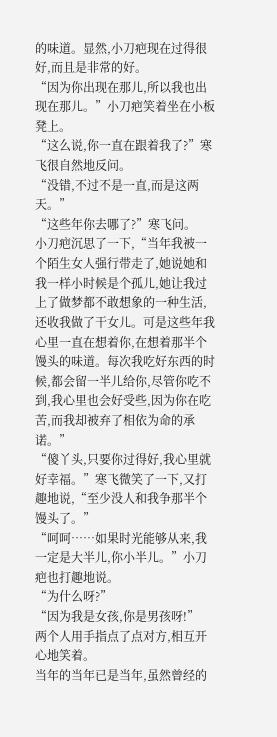的味道。显然,小刀疤现在过得很好,而且是非常的好。
“因为你出现在那儿,所以我也出现在那儿。”小刀疤笑着坐在小板凳上。
“这么说,你一直在跟着我了?”寒飞很自然地反问。
“没错,不过不是一直,而是这两天。”
“这些年你去哪了?”寒飞问。
小刀疤沉思了一下,“当年我被一个陌生女人强行带走了,她说她和我一样小时候是个孤儿,她让我过上了做梦都不敢想象的一种生活,还收我做了干女儿。可是这些年我心里一直在想着你,在想着那半个馒头的味道。每次我吃好东西的时候,都会留一半儿给你,尽管你吃不到,我心里也会好受些,因为你在吃苦,而我却被弃了相依为命的承诺。”
“傻丫头,只要你过得好,我心里就好幸福。”寒飞微笑了一下,又打趣地说,“至少没人和我争那半个馒头了。”
“呵呵……如果时光能够从来,我一定是大半儿,你小半儿。”小刀疤也打趣地说。
“为什么呀?”
“因为我是女孩,你是男孩呀!”
两个人用手指点了点对方,相互开心地笑着。
当年的当年已是当年,虽然曾经的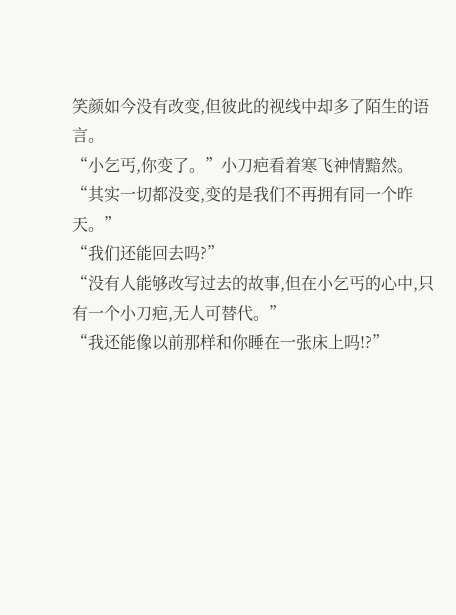笑颜如今没有改变,但彼此的视线中却多了陌生的语言。
“小乞丐,你变了。”小刀疤看着寒飞神情黯然。
“其实一切都没变,变的是我们不再拥有同一个昨天。”
“我们还能回去吗?”
“没有人能够改写过去的故事,但在小乞丐的心中,只有一个小刀疤,无人可替代。”
“我还能像以前那样和你睡在一张床上吗!?”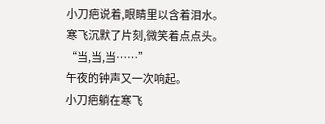小刀疤说着,眼睛里以含着泪水。
寒飞沉默了片刻,微笑着点点头。
“当,当,当……”
午夜的钟声又一次响起。
小刀疤躺在寒飞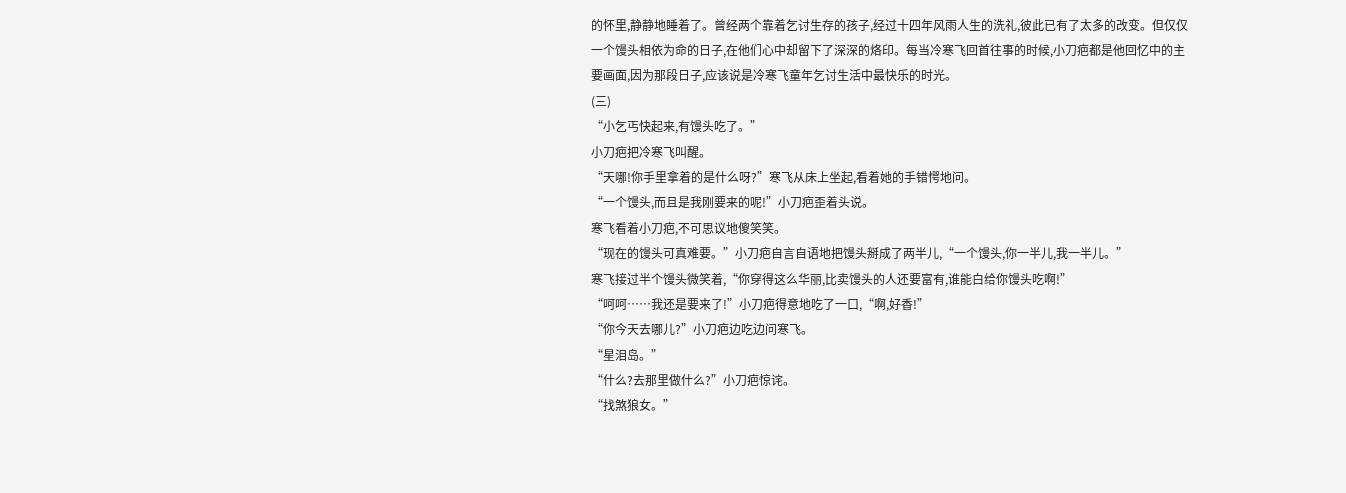的怀里,静静地睡着了。曾经两个靠着乞讨生存的孩子,经过十四年风雨人生的洗礼,彼此已有了太多的改变。但仅仅一个馒头相依为命的日子,在他们心中却留下了深深的烙印。每当冷寒飞回首往事的时候,小刀疤都是他回忆中的主要画面,因为那段日子,应该说是冷寒飞童年乞讨生活中最快乐的时光。
(三)
“小乞丐快起来,有馒头吃了。”
小刀疤把冷寒飞叫醒。
“天哪!你手里拿着的是什么呀?”寒飞从床上坐起,看着她的手错愕地问。
“一个馒头,而且是我刚要来的呢!”小刀疤歪着头说。
寒飞看着小刀疤,不可思议地傻笑笑。
“现在的馒头可真难要。”小刀疤自言自语地把馒头掰成了两半儿,“一个馒头,你一半儿,我一半儿。”
寒飞接过半个馒头微笑着,“你穿得这么华丽,比卖馒头的人还要富有,谁能白给你馒头吃啊!”
“呵呵……我还是要来了!”小刀疤得意地吃了一口,“啊,好香!”
“你今天去哪儿?”小刀疤边吃边问寒飞。
“星泪岛。”
“什么?去那里做什么?”小刀疤惊诧。
“找煞狼女。”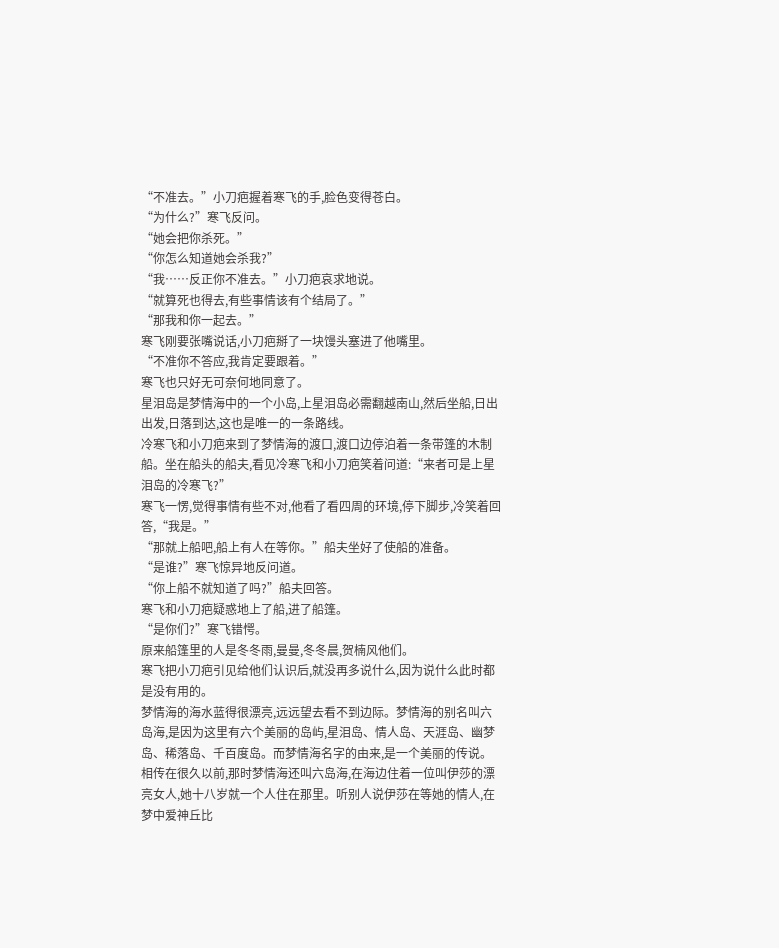“不准去。”小刀疤握着寒飞的手,脸色变得苍白。
“为什么?”寒飞反问。
“她会把你杀死。”
“你怎么知道她会杀我?”
“我……反正你不准去。”小刀疤哀求地说。
“就算死也得去,有些事情该有个结局了。”
“那我和你一起去。”
寒飞刚要张嘴说话,小刀疤掰了一块馒头塞进了他嘴里。
“不准你不答应,我肯定要跟着。”
寒飞也只好无可奈何地同意了。
星泪岛是梦情海中的一个小岛,上星泪岛必需翻越南山,然后坐船,日出出发,日落到达,这也是唯一的一条路线。
冷寒飞和小刀疤来到了梦情海的渡口,渡口边停泊着一条带篷的木制船。坐在船头的船夫,看见冷寒飞和小刀疤笑着问道:“来者可是上星泪岛的冷寒飞?”
寒飞一愣,觉得事情有些不对,他看了看四周的环境,停下脚步,冷笑着回答,“我是。”
“那就上船吧,船上有人在等你。”船夫坐好了使船的准备。
“是谁?”寒飞惊异地反问道。
“你上船不就知道了吗?”船夫回答。
寒飞和小刀疤疑惑地上了船,进了船篷。
“是你们?”寒飞错愕。
原来船篷里的人是冬冬雨,曼曼,冬冬晨,贺楠风他们。
寒飞把小刀疤引见给他们认识后,就没再多说什么,因为说什么此时都是没有用的。
梦情海的海水蓝得很漂亮,远远望去看不到边际。梦情海的别名叫六岛海,是因为这里有六个美丽的岛屿,星泪岛、情人岛、天涯岛、幽梦岛、稀落岛、千百度岛。而梦情海名字的由来,是一个美丽的传说。
相传在很久以前,那时梦情海还叫六岛海,在海边住着一位叫伊莎的漂亮女人,她十八岁就一个人住在那里。听别人说伊莎在等她的情人,在梦中爱神丘比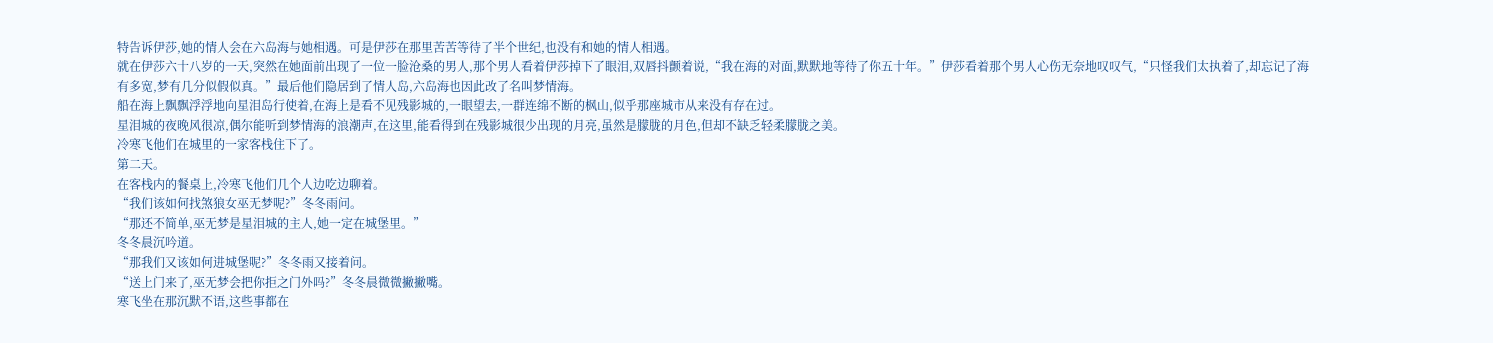特告诉伊莎,她的情人会在六岛海与她相遇。可是伊莎在那里苦苦等待了半个世纪,也没有和她的情人相遇。
就在伊莎六十八岁的一天,突然在她面前出现了一位一脸沧桑的男人,那个男人看着伊莎掉下了眼泪,双唇抖颤着说,“我在海的对面,默默地等待了你五十年。”伊莎看着那个男人心伤无奈地叹叹气,“只怪我们太执着了,却忘记了海有多宽,梦有几分似假似真。”最后他们隐居到了情人岛,六岛海也因此改了名叫梦情海。
船在海上飘飘浮浮地向星泪岛行使着,在海上是看不见残影城的,一眼望去,一群连绵不断的枫山,似乎那座城市从来没有存在过。
星泪城的夜晚风很凉,偶尔能听到梦情海的浪潮声,在这里,能看得到在残影城很少出现的月亮,虽然是朦胧的月色,但却不缺乏轻柔朦胧之美。
冷寒飞他们在城里的一家客栈住下了。
第二天。
在客栈内的餐桌上,冷寒飞他们几个人边吃边聊着。
“我们该如何找煞狼女巫无梦呢?”冬冬雨问。
“那还不简单,巫无梦是星泪城的主人,她一定在城堡里。”
冬冬晨沉吟道。
“那我们又该如何进城堡呢?”冬冬雨又接着问。
“送上门来了,巫无梦会把你拒之门外吗?”冬冬晨微微撇撇嘴。
寒飞坐在那沉默不语,这些事都在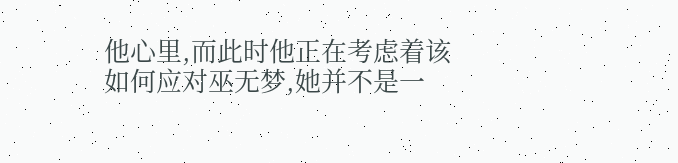他心里,而此时他正在考虑着该如何应对巫无梦,她并不是一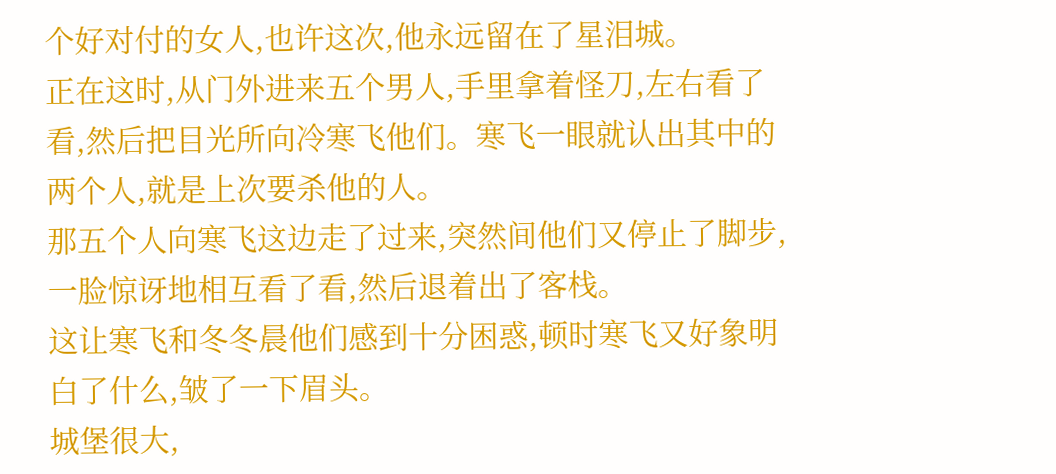个好对付的女人,也许这次,他永远留在了星泪城。
正在这时,从门外进来五个男人,手里拿着怪刀,左右看了看,然后把目光所向冷寒飞他们。寒飞一眼就认出其中的两个人,就是上次要杀他的人。
那五个人向寒飞这边走了过来,突然间他们又停止了脚步,一脸惊讶地相互看了看,然后退着出了客栈。
这让寒飞和冬冬晨他们感到十分困惑,顿时寒飞又好象明白了什么,皱了一下眉头。
城堡很大,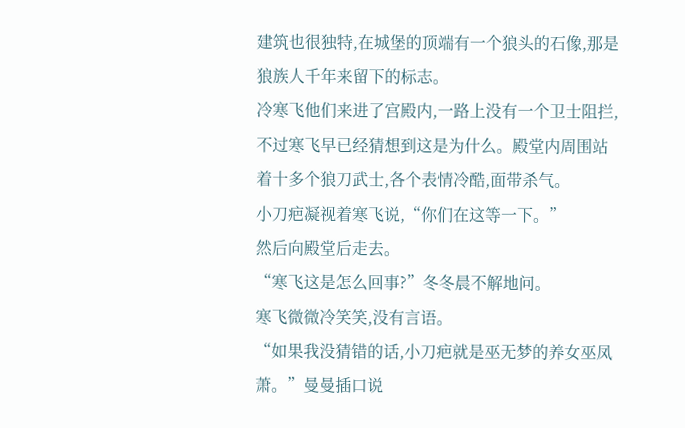建筑也很独特,在城堡的顶端有一个狼头的石像,那是狼族人千年来留下的标志。
冷寒飞他们来进了宫殿内,一路上没有一个卫士阻拦,不过寒飞早已经猜想到这是为什么。殿堂内周围站着十多个狼刀武士,各个表情冷酷,面带杀气。
小刀疤凝视着寒飞说,“你们在这等一下。”
然后向殿堂后走去。
“寒飞这是怎么回事?”冬冬晨不解地问。
寒飞微微冷笑笑,没有言语。
“如果我没猜错的话,小刀疤就是巫无梦的养女巫凤萧。”曼曼插口说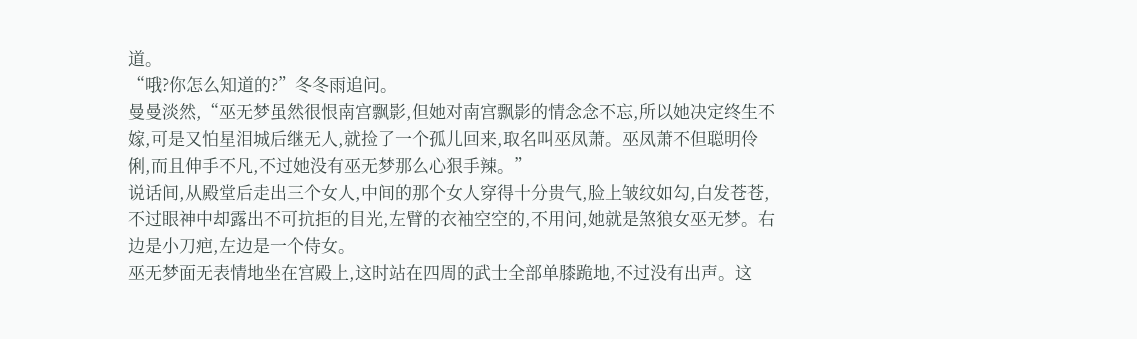道。
“哦?你怎么知道的?”冬冬雨追问。
曼曼淡然,“巫无梦虽然很恨南宫飘影,但她对南宫飘影的情念念不忘,所以她决定终生不嫁,可是又怕星泪城后继无人,就捡了一个孤儿回来,取名叫巫凤萧。巫凤萧不但聪明伶俐,而且伸手不凡,不过她没有巫无梦那么心狠手辣。”
说话间,从殿堂后走出三个女人,中间的那个女人穿得十分贵气,脸上皱纹如勾,白发苍苍,不过眼神中却露出不可抗拒的目光,左臂的衣袖空空的,不用问,她就是煞狼女巫无梦。右边是小刀疤,左边是一个侍女。
巫无梦面无表情地坐在宫殿上,这时站在四周的武士全部单膝跪地,不过没有出声。这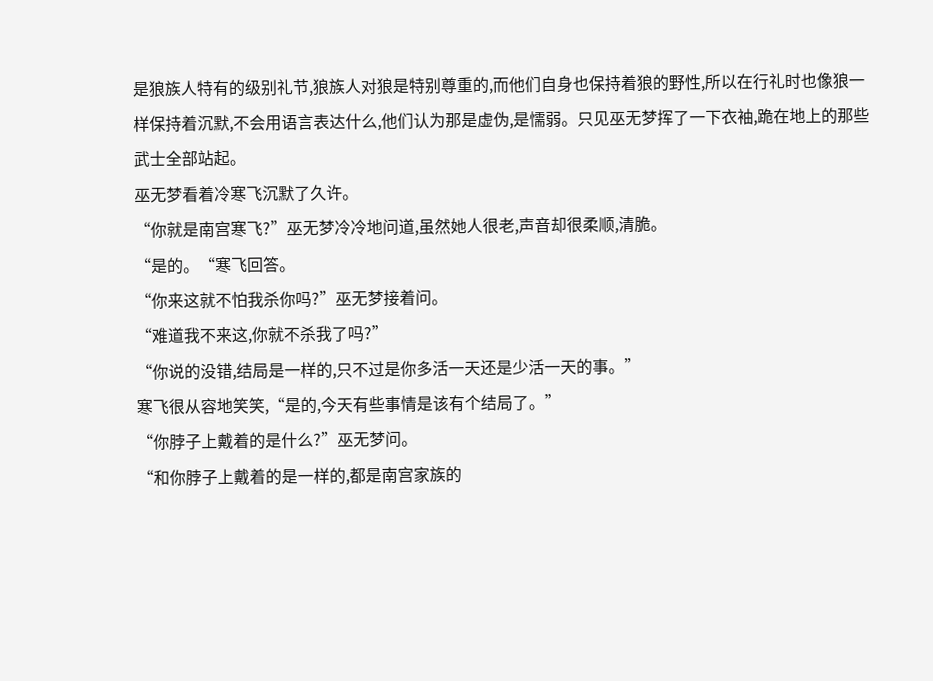是狼族人特有的级别礼节,狼族人对狼是特别尊重的,而他们自身也保持着狼的野性,所以在行礼时也像狼一样保持着沉默,不会用语言表达什么,他们认为那是虚伪,是懦弱。只见巫无梦挥了一下衣袖,跪在地上的那些武士全部站起。
巫无梦看着冷寒飞沉默了久许。
“你就是南宫寒飞?”巫无梦冷冷地问道,虽然她人很老,声音却很柔顺,清脆。
“是的。“寒飞回答。
“你来这就不怕我杀你吗?”巫无梦接着问。
“难道我不来这,你就不杀我了吗?”
“你说的没错,结局是一样的,只不过是你多活一天还是少活一天的事。”
寒飞很从容地笑笑,“是的,今天有些事情是该有个结局了。”
“你脖子上戴着的是什么?”巫无梦问。
“和你脖子上戴着的是一样的,都是南宫家族的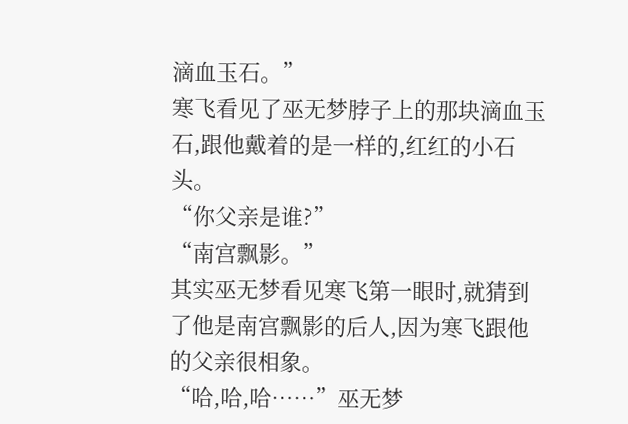滴血玉石。”
寒飞看见了巫无梦脖子上的那块滴血玉石,跟他戴着的是一样的,红红的小石头。
“你父亲是谁?”
“南宫飘影。”
其实巫无梦看见寒飞第一眼时,就猜到了他是南宫飘影的后人,因为寒飞跟他的父亲很相象。
“哈,哈,哈……”巫无梦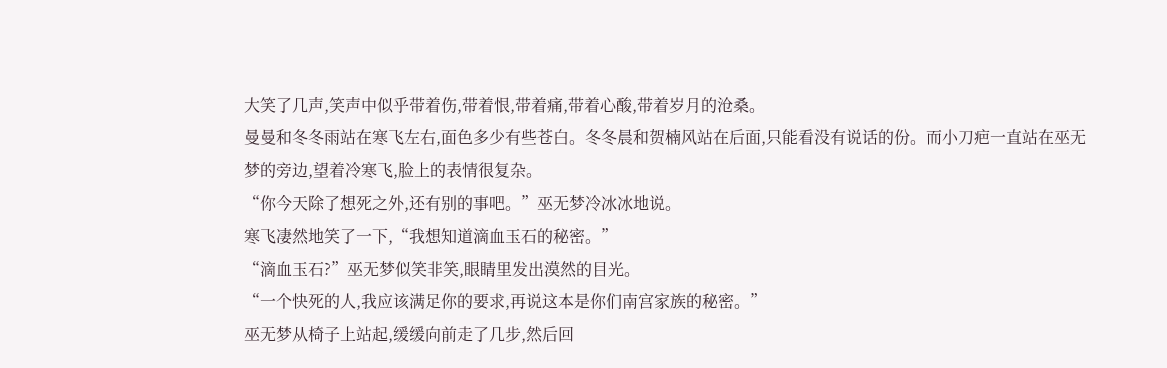大笑了几声,笑声中似乎带着伤,带着恨,带着痛,带着心酸,带着岁月的沧桑。
曼曼和冬冬雨站在寒飞左右,面色多少有些苍白。冬冬晨和贺楠风站在后面,只能看没有说话的份。而小刀疤一直站在巫无梦的旁边,望着冷寒飞,脸上的表情很复杂。
“你今天除了想死之外,还有别的事吧。”巫无梦冷冰冰地说。
寒飞凄然地笑了一下,“我想知道滴血玉石的秘密。”
“滴血玉石?”巫无梦似笑非笑,眼睛里发出漠然的目光。
“一个快死的人,我应该满足你的要求,再说这本是你们南宫家族的秘密。”
巫无梦从椅子上站起,缓缓向前走了几步,然后回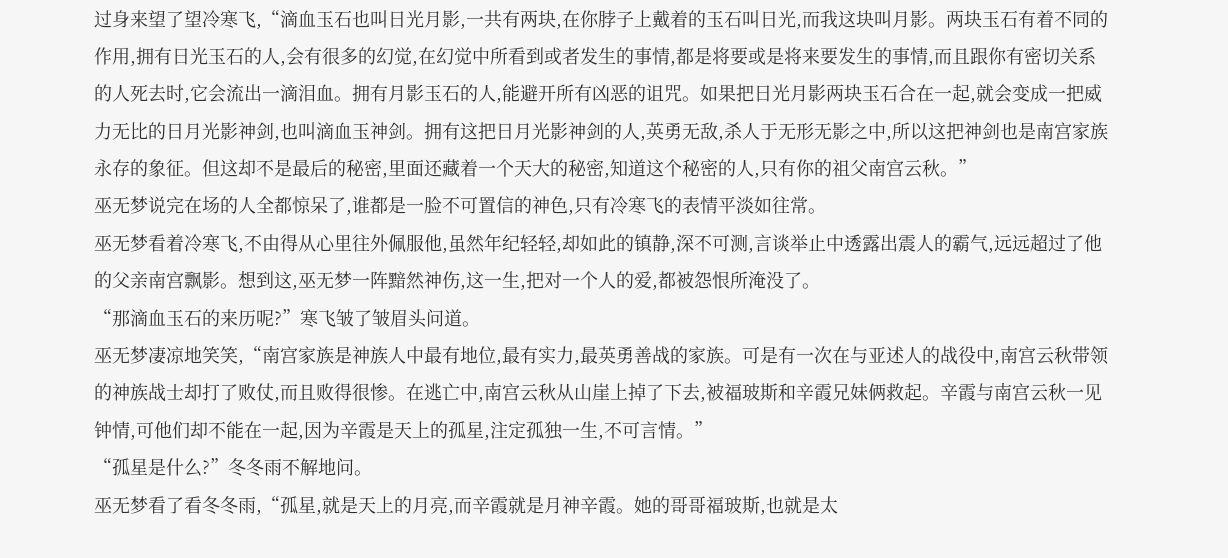过身来望了望冷寒飞,“滴血玉石也叫日光月影,一共有两块,在你脖子上戴着的玉石叫日光,而我这块叫月影。两块玉石有着不同的作用,拥有日光玉石的人,会有很多的幻觉,在幻觉中所看到或者发生的事情,都是将要或是将来要发生的事情,而且跟你有密切关系的人死去时,它会流出一滴泪血。拥有月影玉石的人,能避开所有凶恶的诅咒。如果把日光月影两块玉石合在一起,就会变成一把威力无比的日月光影神剑,也叫滴血玉神剑。拥有这把日月光影神剑的人,英勇无敌,杀人于无形无影之中,所以这把神剑也是南宫家族永存的象征。但这却不是最后的秘密,里面还藏着一个天大的秘密,知道这个秘密的人,只有你的祖父南宫云秋。”
巫无梦说完在场的人全都惊呆了,谁都是一脸不可置信的神色,只有冷寒飞的表情平淡如往常。
巫无梦看着冷寒飞,不由得从心里往外佩服他,虽然年纪轻轻,却如此的镇静,深不可测,言谈举止中透露出震人的霸气,远远超过了他的父亲南宫飘影。想到这,巫无梦一阵黯然神伤,这一生,把对一个人的爱,都被怨恨所淹没了。
“那滴血玉石的来历呢?”寒飞皱了皱眉头问道。
巫无梦凄凉地笑笑,“南宫家族是神族人中最有地位,最有实力,最英勇善战的家族。可是有一次在与亚述人的战役中,南宫云秋带领的神族战士却打了败仗,而且败得很惨。在逃亡中,南宫云秋从山崖上掉了下去,被福玻斯和辛霞兄妹俩救起。辛霞与南宫云秋一见钟情,可他们却不能在一起,因为辛霞是天上的孤星,注定孤独一生,不可言情。”
“孤星是什么?”冬冬雨不解地问。
巫无梦看了看冬冬雨,“孤星,就是天上的月亮,而辛霞就是月神辛霞。她的哥哥福玻斯,也就是太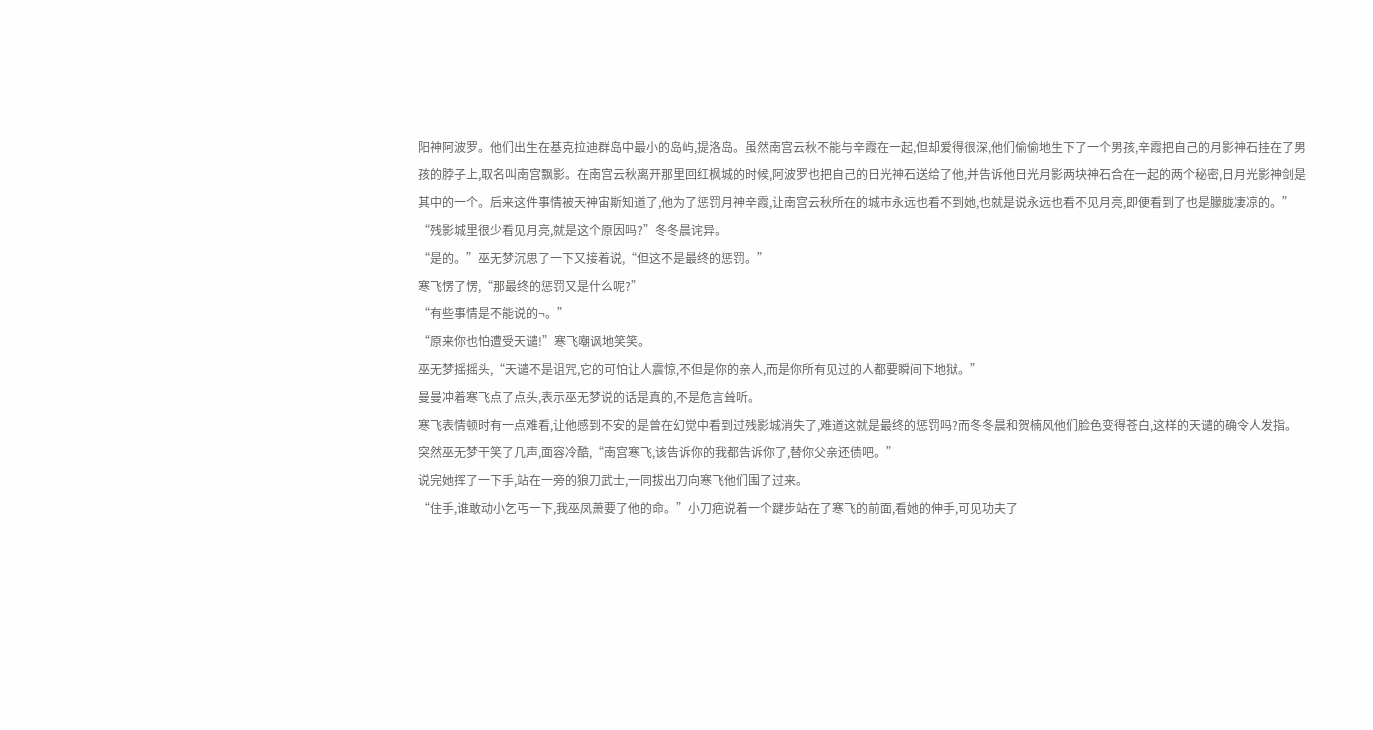阳神阿波罗。他们出生在基克拉迪群岛中最小的岛屿,提洛岛。虽然南宫云秋不能与辛霞在一起,但却爱得很深,他们偷偷地生下了一个男孩,辛霞把自己的月影神石挂在了男孩的脖子上,取名叫南宫飘影。在南宫云秋离开那里回红枫城的时候,阿波罗也把自己的日光神石送给了他,并告诉他日光月影两块神石合在一起的两个秘密,日月光影神剑是其中的一个。后来这件事情被天神宙斯知道了,他为了惩罚月神辛霞,让南宫云秋所在的城市永远也看不到她,也就是说永远也看不见月亮,即便看到了也是朦胧凄凉的。”
“残影城里很少看见月亮,就是这个原因吗?”冬冬晨诧异。
“是的。”巫无梦沉思了一下又接着说,“但这不是最终的惩罚。”
寒飞愣了愣,“那最终的惩罚又是什么呢?”
“有些事情是不能说的¬。”
“原来你也怕遭受天谴!”寒飞嘲讽地笑笑。
巫无梦摇摇头,“天谴不是诅咒,它的可怕让人震惊,不但是你的亲人,而是你所有见过的人都要瞬间下地狱。”
曼曼冲着寒飞点了点头,表示巫无梦说的话是真的,不是危言耸听。
寒飞表情顿时有一点难看,让他感到不安的是曾在幻觉中看到过残影城消失了,难道这就是最终的惩罚吗?而冬冬晨和贺楠风他们脸色变得苍白,这样的天谴的确令人发指。
突然巫无梦干笑了几声,面容冷酷,“南宫寒飞,该告诉你的我都告诉你了,替你父亲还债吧。”
说完她挥了一下手,站在一旁的狼刀武士,一同拔出刀向寒飞他们围了过来。
“住手,谁敢动小乞丐一下,我巫凤萧要了他的命。”小刀疤说着一个踺步站在了寒飞的前面,看她的伸手,可见功夫了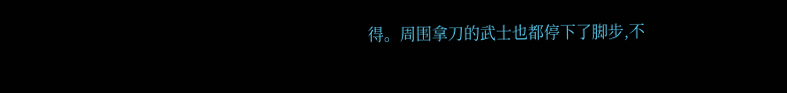得。周围拿刀的武士也都停下了脚步,不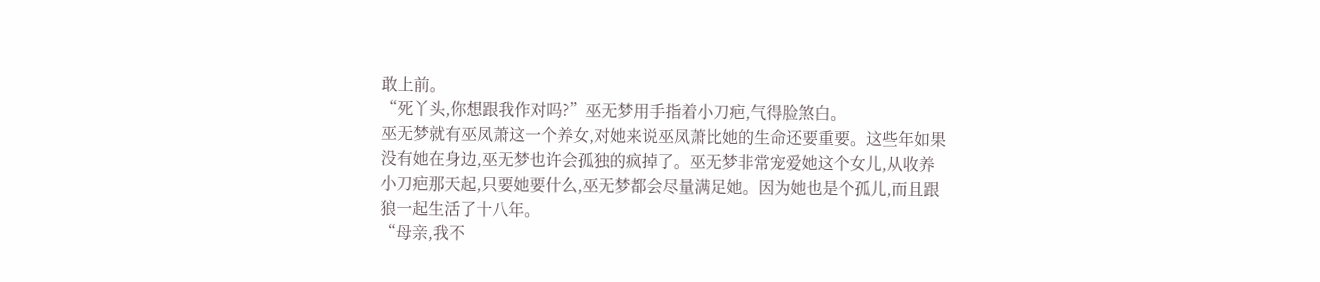敢上前。
“死丫头,你想跟我作对吗?”巫无梦用手指着小刀疤,气得脸煞白。
巫无梦就有巫凤萧这一个养女,对她来说巫凤萧比她的生命还要重要。这些年如果没有她在身边,巫无梦也许会孤独的疯掉了。巫无梦非常宠爱她这个女儿,从收养小刀疤那天起,只要她要什么,巫无梦都会尽量满足她。因为她也是个孤儿,而且跟狼一起生活了十八年。
“母亲,我不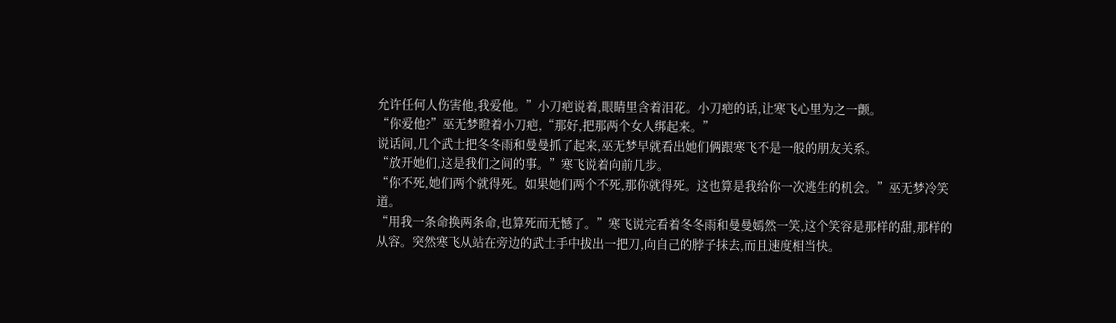允许任何人伤害他,我爱他。”小刀疤说着,眼睛里含着泪花。小刀疤的话,让寒飞心里为之一颤。
“你爱他?”巫无梦瞪着小刀疤,“那好,把那两个女人绑起来。”
说话间,几个武士把冬冬雨和曼曼抓了起来,巫无梦早就看出她们俩跟寒飞不是一般的朋友关系。
“放开她们,这是我们之间的事。”寒飞说着向前几步。
“你不死,她们两个就得死。如果她们两个不死,那你就得死。这也算是我给你一次逃生的机会。”巫无梦冷笑道。
“用我一条命换两条命,也算死而无憾了。”寒飞说完看着冬冬雨和曼曼嫣然一笑,这个笑容是那样的甜,那样的从容。突然寒飞从站在旁边的武士手中拔出一把刀,向自己的脖子抹去,而且速度相当快。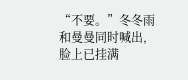“不要。”冬冬雨和曼曼同时喊出,脸上已挂满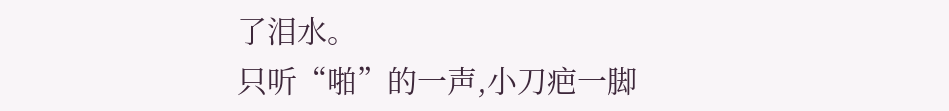了泪水。
只听“啪”的一声,小刀疤一脚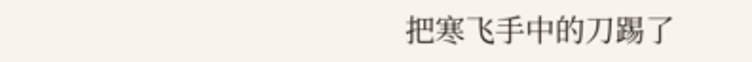把寒飞手中的刀踢了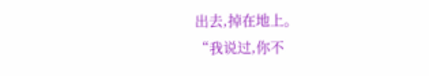出去,掉在地上。
“我说过,你不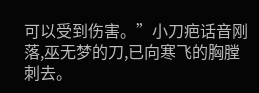可以受到伤害。”小刀疤话音刚落,巫无梦的刀,已向寒飞的胸膛刺去。